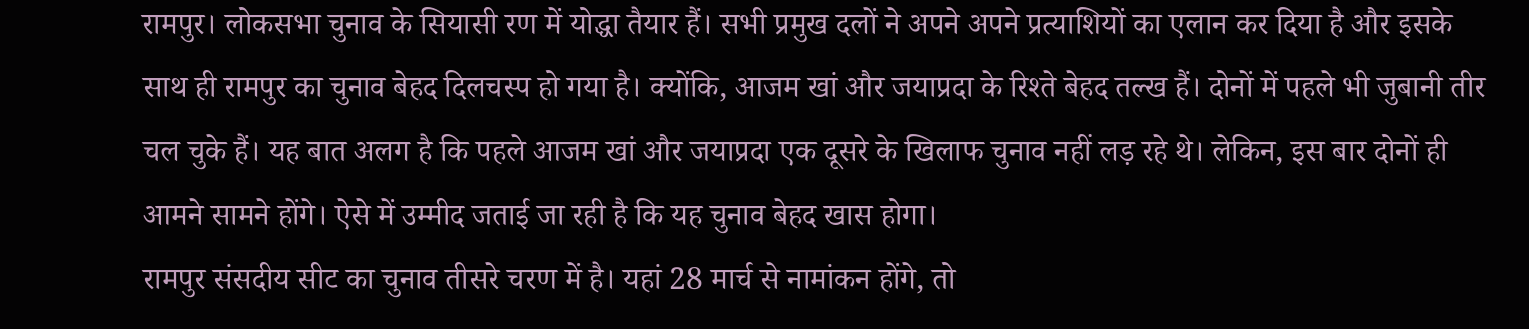रामपुर। लोकसभा चुनाव के सियासी रण में योद्धा तैयार हैं। सभी प्रमुख दलों ने अपने अपने प्रत्याशियों का एलान कर दिया है और इसके साथ ही रामपुर का चुनाव बेहद दिलचस्प हो गया है। क्योंकि, आजम खां और जयाप्रदा के रिश्ते बेहद तल्ख हैं। दोनों में पहले भी जुबानी तीर चल चुके हैं। यह बात अलग है कि पहले आजम खां और जयाप्रदा एक दूसरे के खिलाफ चुनाव नहीं लड़ रहे थे। लेकिन, इस बार दोनों ही आमने सामने होंगे। ऐसे में उम्मीद जताई जा रही है कि यह चुनाव बेहद खास होगा।
रामपुर संसदीय सीट का चुनाव तीसरे चरण में है। यहां 28 मार्च से नामांकन होंगे, तो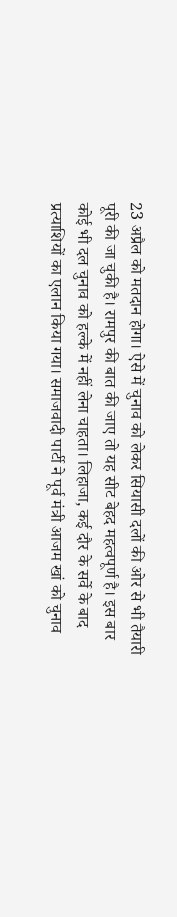23 अप्रैल को मतदान होगा। ऐसे में चुनाव को लेकर सियासी दलों की ओर से भी तैयारी पूरी की जा चुकी है। रामपुर की बात की जाए तो यह सीट बेहद महत्वपूर्ण है। इस बार कोई भी दल चुनाव को हल्के में नहीं लेना चाहता। लिहाजा, कई दौर के सर्वे के बाद प्रत्याशियों का एलान किया गया। समाजवादी पार्टी ने पूर्व मंत्री आजम खां को चुनाव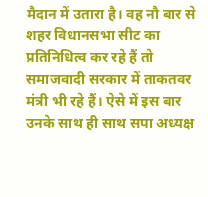मैदान में उतारा है। वह नौ बार से शहर विधानसभा सीट का प्रतिनिधित्व कर रहे हैं तो समाजवादी सरकार में ताकतवर मंत्री भी रहे हैं। ऐसे में इस बार उनके साथ ही साथ सपा अध्यक्ष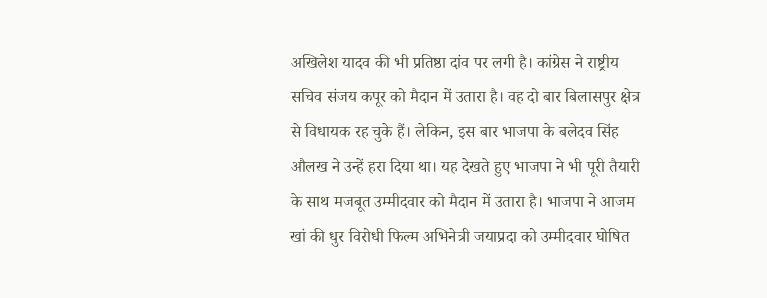अखिलेश यादव की भी प्रतिष्ठा दांव पर लगी है। कांग्रेस ने राष्ट्रीय सचिव संजय कपूर को मैदान में उतारा है। वह दो बार बिलासपुर क्षेत्र से विधायक रह चुके हैं। लेकिन, इस बार भाजपा के बलेदव सिंह औलख ने उन्हें हरा दिया था। यह देखते हुए भाजपा ने भी पूरी तैयारी के साथ मजबूत उम्मीदवार को मैदान में उतारा है। भाजपा ने आजम खां की धुर विरोधी फिल्म अभिनेत्री जयाप्रदा को उम्मीदवार घोषित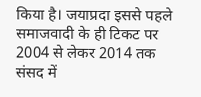किया है। जयाप्रदा इससे पहले समाजवादी के ही टिकट पर 2004 से लेकर 2014 तक संसद में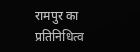रामपुर का प्रतिनिधित्व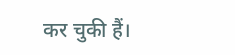कर चुकी हैं।